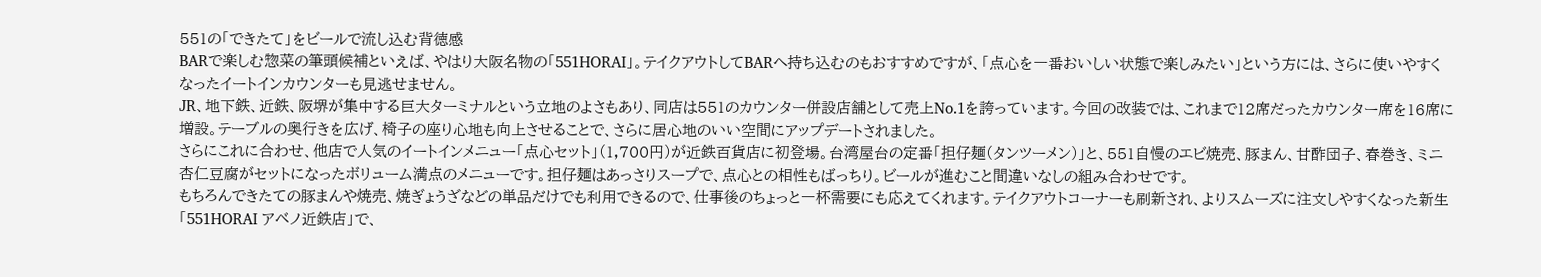551の「できたて」をビールで流し込む背徳感
BARで楽しむ惣菜の筆頭候補といえば、やはり大阪名物の「551HORAI」。テイクアウトしてBARへ持ち込むのもおすすめですが、「点心を一番おいしい状態で楽しみたい」という方には、さらに使いやすくなったイートインカウンターも見逃せません。
JR、地下鉄、近鉄、阪堺が集中する巨大ターミナルという立地のよさもあり、同店は551のカウンター併設店舗として売上No.1を誇っています。今回の改装では、これまで12席だったカウンター席を16席に増設。テーブルの奥行きを広げ、椅子の座り心地も向上させることで、さらに居心地のいい空間にアップデートされました。
さらにこれに合わせ、他店で人気のイートインメニュー「点心セット」(1,700円)が近鉄百貨店に初登場。台湾屋台の定番「担仔麺(タンツーメン)」と、551自慢のエビ焼売、豚まん、甘酢団子、春巻き、ミニ杏仁豆腐がセットになったボリューム満点のメニューです。担仔麺はあっさりスープで、点心との相性もばっちり。ビールが進むこと間違いなしの組み合わせです。
もちろんできたての豚まんや焼売、焼ぎょうざなどの単品だけでも利用できるので、仕事後のちょっと一杯需要にも応えてくれます。テイクアウトコーナーも刷新され、よりスムーズに注文しやすくなった新生「551HORAI アベノ近鉄店」で、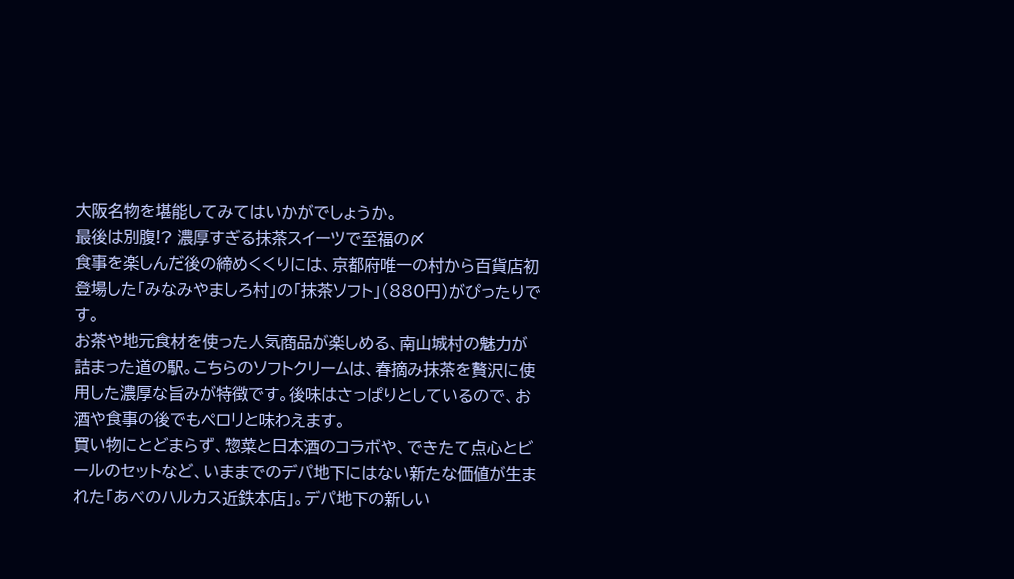大阪名物を堪能してみてはいかがでしょうか。
最後は別腹!? 濃厚すぎる抹茶スイーツで至福の〆
食事を楽しんだ後の締めくくりには、京都府唯一の村から百貨店初登場した「みなみやましろ村」の「抹茶ソフト」(880円)がぴったりです。
お茶や地元食材を使った人気商品が楽しめる、南山城村の魅力が詰まった道の駅。こちらのソフトクリームは、春摘み抹茶を贅沢に使用した濃厚な旨みが特徴です。後味はさっぱりとしているので、お酒や食事の後でもペロリと味わえます。
買い物にとどまらず、惣菜と日本酒のコラボや、できたて点心とビールのセットなど、いままでのデパ地下にはない新たな価値が生まれた「あべのハルカス近鉄本店」。デパ地下の新しい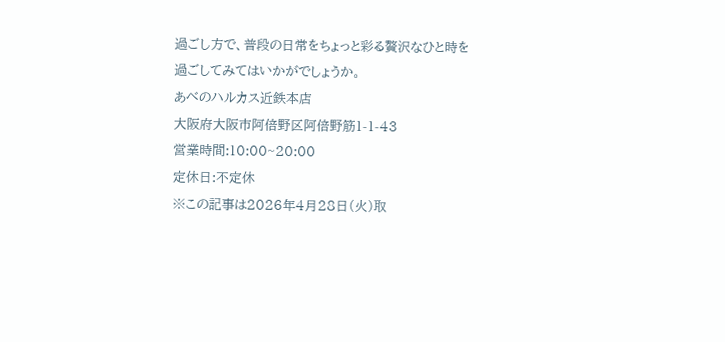過ごし方で、普段の日常をちょっと彩る贅沢なひと時を過ごしてみてはいかがでしょうか。
あべのハルカス近鉄本店
大阪府大阪市阿倍野区阿倍野筋1-1-43
営業時間:10:00~20:00
定休日:不定休
※この記事は2026年4月28日(火)取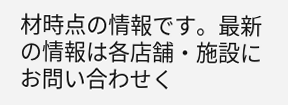材時点の情報です。最新の情報は各店舗・施設にお問い合わせく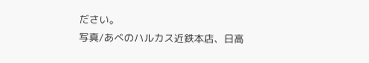ださい。
写真/あべのハルカス近鉄本店、日高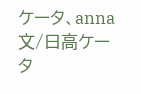ケータ、anna 文/日高ケータ